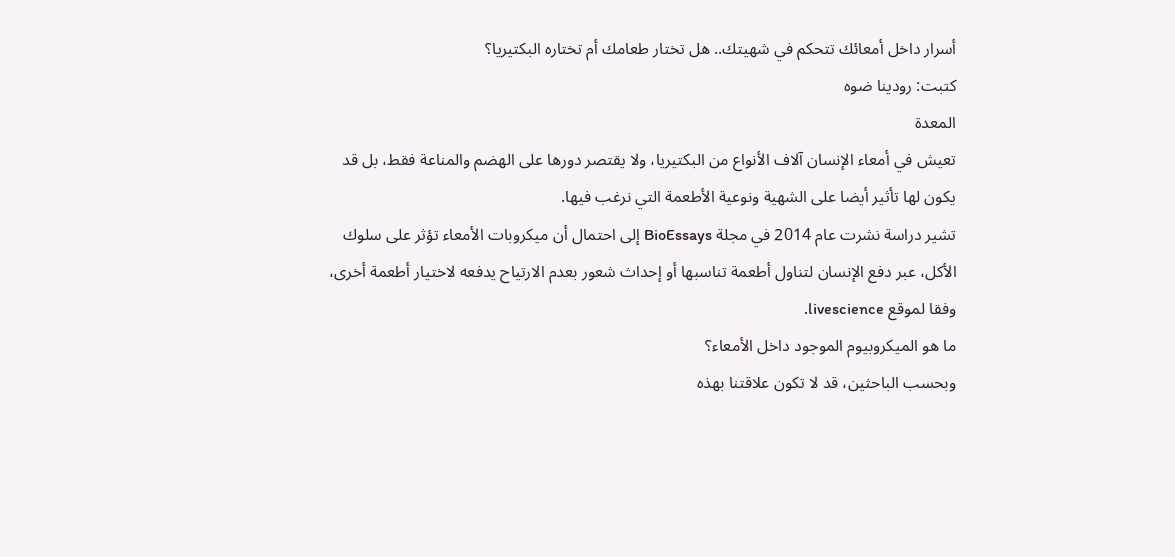أسرار داخل أمعائك تتحكم في شهيتك.. هل تختار طعامك أم تختاره البكتيريا؟
كتبت: رودينا ضوه
المعدة
تعيش في أمعاء الإنسان آلاف الأنواع من البكتيريا، ولا يقتصر دورها على الهضم والمناعة فقط، بل قد يكون لها تأثير أيضا على الشهية ونوعية الأطعمة التي نرغب فيها.
تشير دراسة نشرت عام 2014 في مجلة BioEssays إلى احتمال أن ميكروبات الأمعاء تؤثر على سلوك الأكل، عبر دفع الإنسان لتناول أطعمة تناسبها أو إحداث شعور بعدم الارتياح يدفعه لاختيار أطعمة أخرى، وفقا لموقع livescience.
ما هو الميكروبيوم الموجود داخل الأمعاء؟
وبحسب الباحثين، قد لا تكون علاقتنا بهذه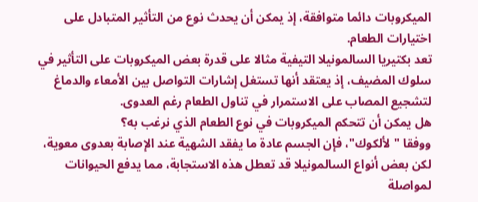الميكروبات دائما متوافقة، إذ يمكن أن يحدث نوع من التأثير المتبادل على اختيارات الطعام.
تعد بكتيريا السالمونيلا التيفية مثالا على قدرة بعض الميكروبات على التأثير في سلوك المضيف، إذ يعتقد أنها تستغل إشارات التواصل بين الأمعاء والدماغ لتشجيع المصاب على الاستمرار في تناول الطعام رغم العدوى.
هل يمكن أن تتحكم الميكروبات في نوع الطعام الذي نرغب به؟
ووفقا "لألكوك"، فإن الجسم عادة ما يفقد الشهية عند الإصابة بعدوى معوية، لكن بعض أنواع السالمونيلا قد تعطل هذه الاستجابة، مما يدفع الحيوانات لمواصلة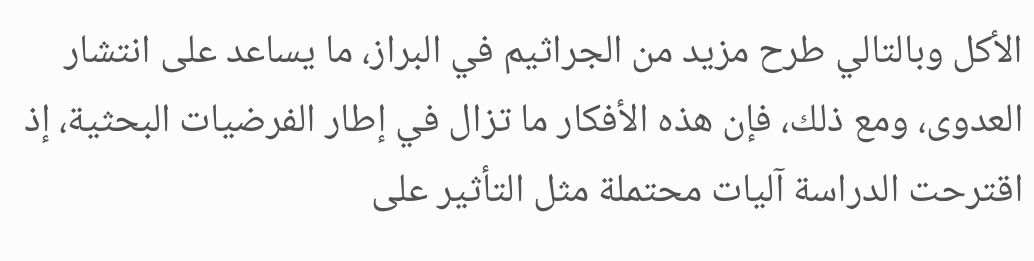الأكل وبالتالي طرح مزيد من الجراثيم في البراز، ما يساعد على انتشار العدوى، ومع ذلك، فإن هذه الأفكار ما تزال في إطار الفرضيات البحثية، إذ اقترحت الدراسة آليات محتملة مثل التأثير على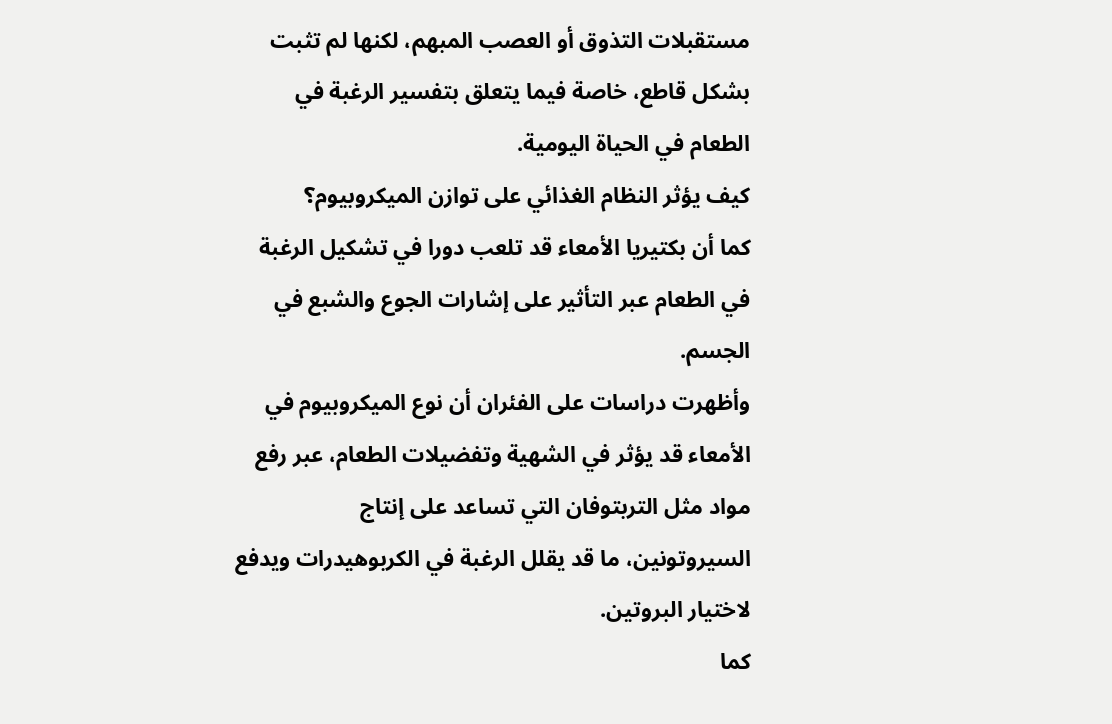مستقبلات التذوق أو العصب المبهم، لكنها لم تثبت بشكل قاطع، خاصة فيما يتعلق بتفسير الرغبة في الطعام في الحياة اليومية.
كيف يؤثر النظام الغذائي على توازن الميكروبيوم؟
كما أن بكتيريا الأمعاء قد تلعب دورا في تشكيل الرغبة في الطعام عبر التأثير على إشارات الجوع والشبع في الجسم.
وأظهرت دراسات على الفئران أن نوع الميكروبيوم في الأمعاء قد يؤثر في الشهية وتفضيلات الطعام، عبر رفع مواد مثل التربتوفان التي تساعد على إنتاج السيروتونين، ما قد يقلل الرغبة في الكربوهيدرات ويدفع لاختيار البروتين.
كما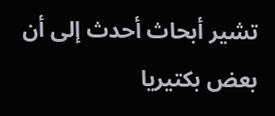تشير أبحاث أحدث إلى أن بعض بكتيريا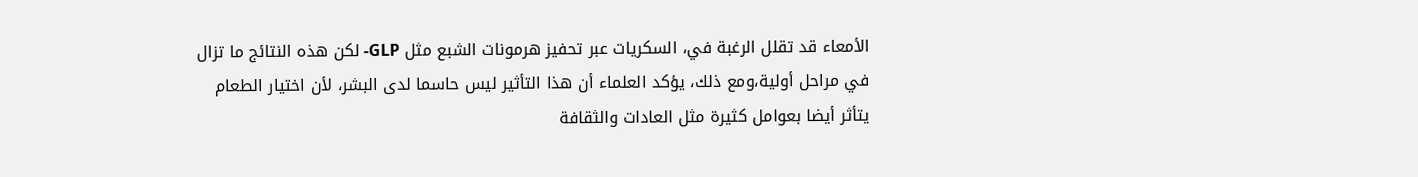الأمعاء قد تقلل الرغبة في، السكريات عبر تحفيز هرمونات الشبع مثل GLP- لكن هذه النتائج ما تزال في مراحل أولية،ومع ذلك، يؤكد العلماء أن هذا التأثير ليس حاسما لدى البشر، لأن اختيار الطعام يتأثر أيضا بعوامل كثيرة مثل العادات والثقافة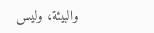والبيئة، وليس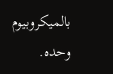بالميكروبيوم وحده.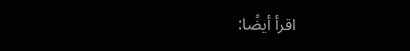اقرأ أيضًا: